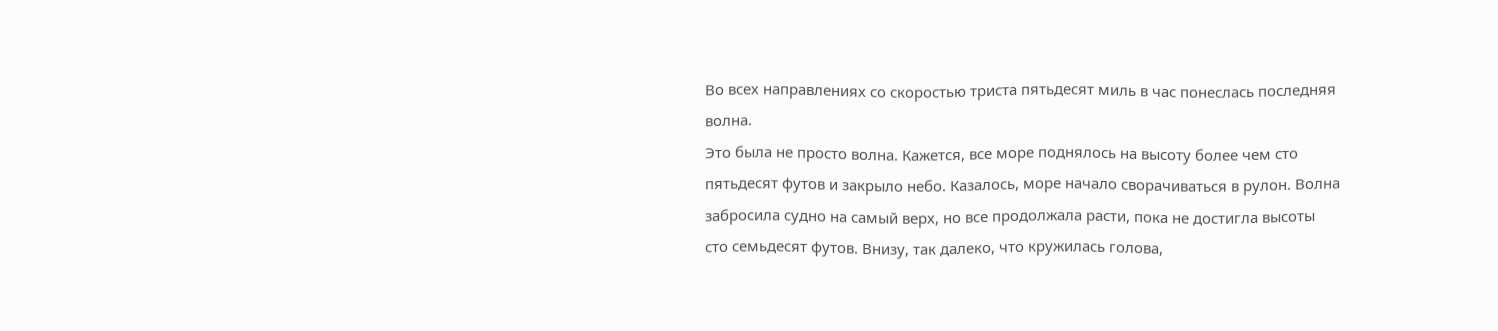Во всех направлениях со скоростью триста пятьдесят миль в час понеслась последняя волна.
Это была не просто волна. Кажется, все море поднялось на высоту более чем сто пятьдесят футов и закрыло небо. Казалось, море начало сворачиваться в рулон. Волна забросила судно на самый верх, но все продолжала расти, пока не достигла высоты сто семьдесят футов. Внизу, так далеко, что кружилась голова,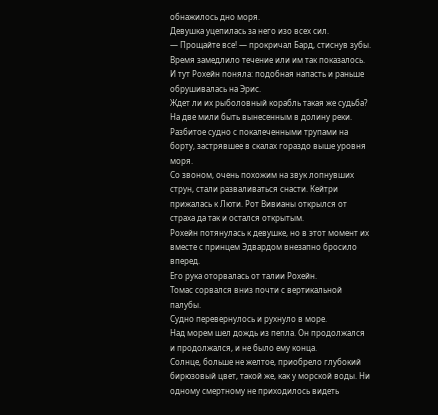обнажилось дно моря.
Девушка уцепилась за него изо всех сил.
— Прощайте все! — прокричал Бард, стиснув зубы.
Время замедлило течение или им так показалось. И тут Рохейн поняла: подобная напасть и раньше обрушивалась на Эрис.
Ждет ли их рыболовный корабль такая же судьба? На две мили быть вынесенным в долину реки. Разбитое судно с покалеченными трупами на борту, застрявшее в скалах гораздо выше уровня моря.
Со звоном, очень похожим на звук лопнувших струн, стали разваливаться снасти. Кейтри прижалась к Люти. Рот Вивианы открылся от страха да так и остался открытым.
Рохейн потянулась к девушке, но в этот момент их вместе с принцем Эдвардом внезапно бросило вперед.
Его рука оторвалась от талии Рохейн.
Томас сорвался вниз почти с вертикальной палубы.
Судно перевернулось и рухнуло в море.
Над морем шел дождь из пепла. Он продолжался и продолжался, и не было ему конца.
Солнце, больше не желтое, приобрело глубокий бирюзовый цвет, такой же, как у морской воды. Ни одному смертному не приходилось видеть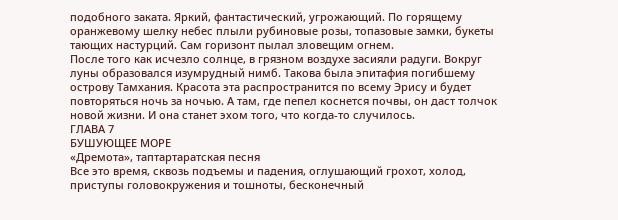подобного заката. Яркий, фантастический, угрожающий. По горящему оранжевому шелку небес плыли рубиновые розы, топазовые замки, букеты тающих настурций. Сам горизонт пылал зловещим огнем.
После того как исчезло солнце, в грязном воздухе засияли радуги. Вокруг луны образовался изумрудный нимб. Такова была эпитафия погибшему острову Тамхания. Красота эта распространится по всему Эрису и будет повторяться ночь за ночью. А там, где пепел коснется почвы, он даст толчок новой жизни. И она станет эхом того, что когда-то случилось.
ГЛАВА 7
БУШУЮЩЕЕ МОРЕ
«Дремота», таптартаратская песня
Все это время, сквозь подъемы и падения, оглушающий грохот, холод, приступы головокружения и тошноты, бесконечный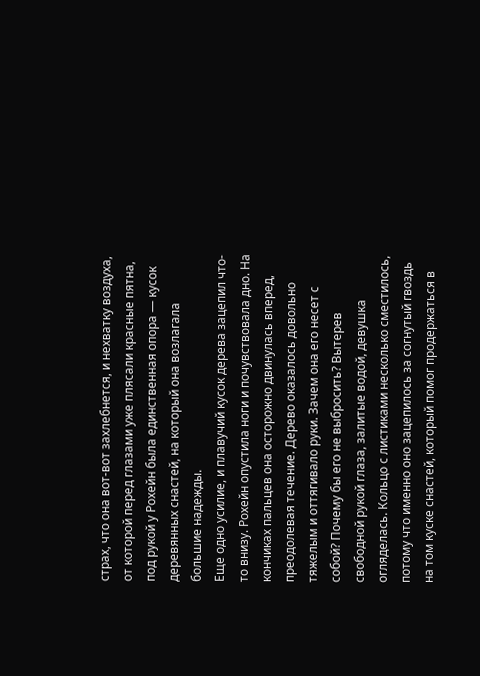страх, что она вот-вот захлебнется, и нехватку воздуха, от которой перед глазами уже плясали красные пятна, под рукой у Рохейн была единственная опора — кусок деревянных снастей, на который она возлагала большие надежды.
Еще одно усилие, и плавучий кусок дерева зацепил что-то внизу. Рохейн опустила ноги и почувствовала дно. На кончиках пальцев она осторожно двинулась вперед, преодолевая течение. Дерево оказалось довольно тяжелым и оттягивало руки. Зачем она его несет с собой? Почему бы его не выбросить? Вытерев свободной рукой глаза, залитые водой, девушка огляделась. Кольцо с листиками несколько сместилось, потому что именно оно зацепилось за согнутый гвоздь на том куске снастей, который помог продержаться в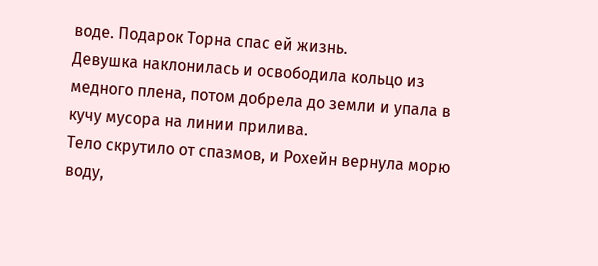воде. Подарок Торна спас ей жизнь.
Девушка наклонилась и освободила кольцо из медного плена, потом добрела до земли и упала в кучу мусора на линии прилива.
Тело скрутило от спазмов, и Рохейн вернула морю воду,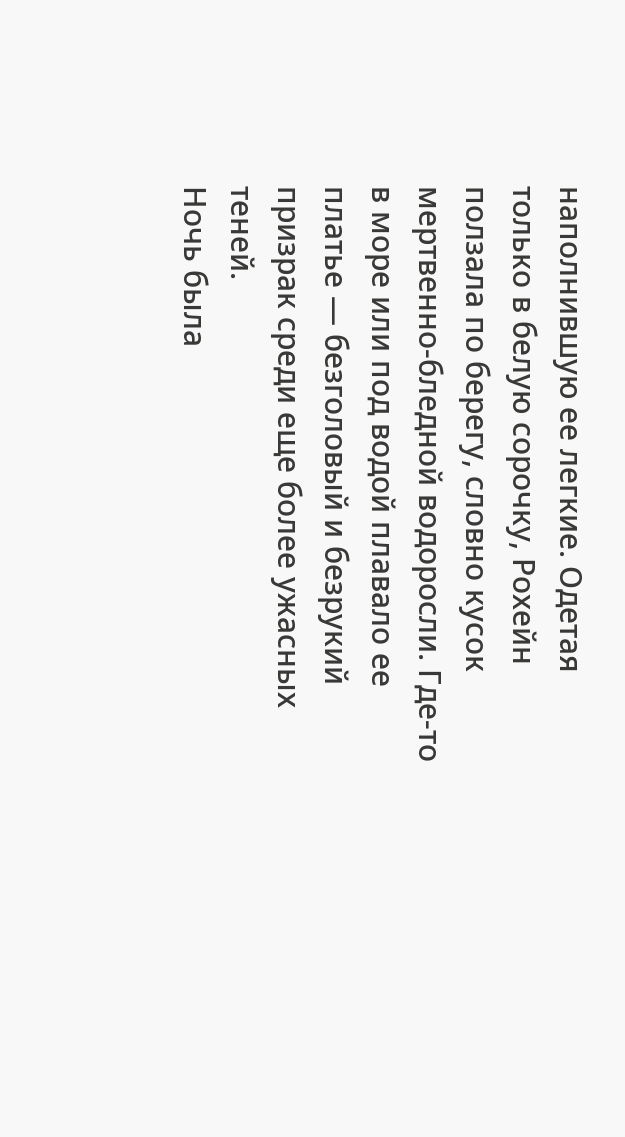наполнившую ее легкие. Одетая только в белую сорочку, Рохейн ползала по берегу, словно кусок мертвенно-бледной водоросли. Где-то в море или под водой плавало ее платье — безголовый и безрукий призрак среди еще более ужасных теней.
Ночь была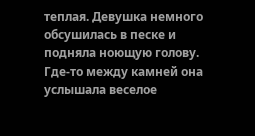теплая. Девушка немного обсушилась в песке и подняла ноющую голову. Где-то между камней она услышала веселое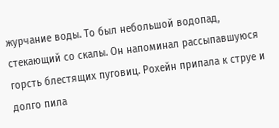журчание воды. То был небольшой водопад, стекающий со скалы. Он напоминал рассыпавшуюся горсть блестящих пуговиц. Рохейн припала к струе и долго пила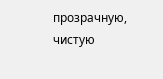прозрачную, чистую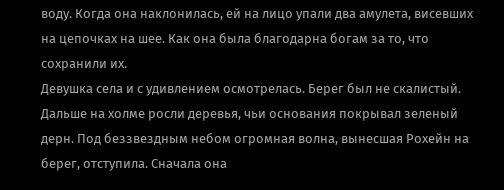воду. Когда она наклонилась, ей на лицо упали два амулета, висевших на цепочках на шее. Как она была благодарна богам за то, что сохранили их.
Девушка села и с удивлением осмотрелась. Берег был не скалистый. Дальше на холме росли деревья, чьи основания покрывал зеленый дерн. Под беззвездным небом огромная волна, вынесшая Рохейн на берег, отступила. Сначала она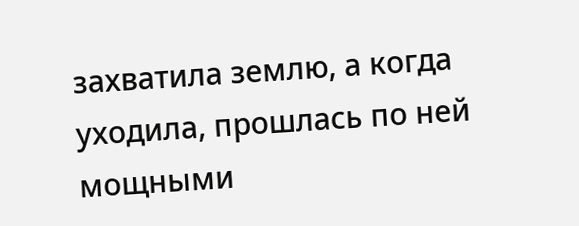захватила землю, а когда уходила, прошлась по ней мощными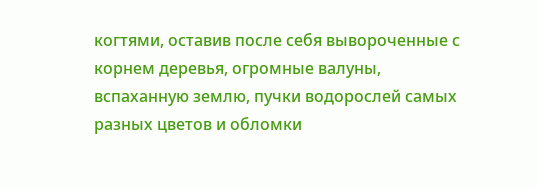когтями, оставив после себя вывороченные с корнем деревья, огромные валуны, вспаханную землю, пучки водорослей самых разных цветов и обломки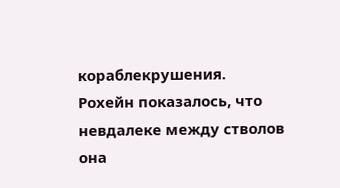кораблекрушения.
Рохейн показалось, что невдалеке между стволов она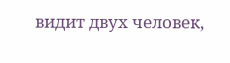видит двух человек,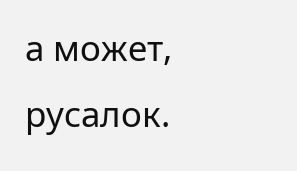а может, русалок.